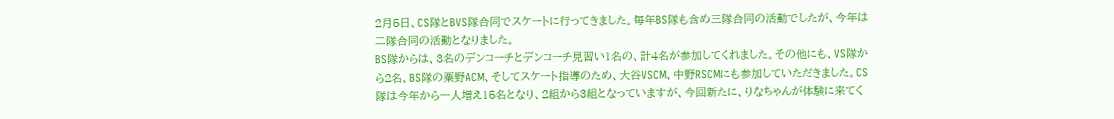2月5日、CS隊とBVS隊合同でスケートに行ってきました。毎年BS隊も含め三隊合同の活動でしたが、今年は二隊合同の活動となりました。
BS隊からは、3名のデンコーチとデンコーチ見習い1名の、計4名が参加してくれました。その他にも、VS隊から2名、BS隊の粟野ACM、そしてスケート指導のため、大谷VSCM、中野RSCMにも参加していただきました。CS隊は今年から一人増え15名となり、2組から3組となっていますが、今回新たに、りなちゃんが体験に来てく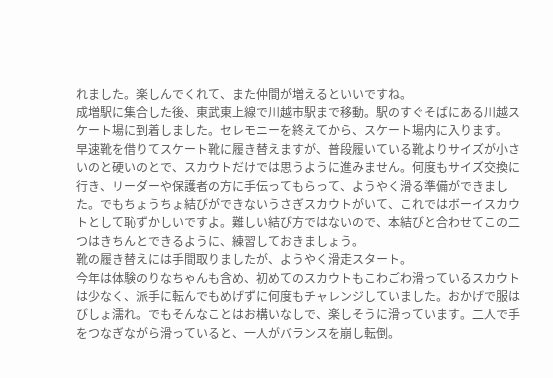れました。楽しんでくれて、また仲間が増えるといいですね。
成増駅に集合した後、東武東上線で川越市駅まで移動。駅のすぐそばにある川越スケート場に到着しました。セレモニーを終えてから、スケート場内に入ります。
早速靴を借りてスケート靴に履き替えますが、普段履いている靴よりサイズが小さいのと硬いのとで、スカウトだけでは思うように進みません。何度もサイズ交換に行き、リーダーや保護者の方に手伝ってもらって、ようやく滑る準備ができました。でもちょうちょ結びができないうさぎスカウトがいて、これではボーイスカウトとして恥ずかしいですよ。難しい結び方ではないので、本結びと合わせてこの二つはきちんとできるように、練習しておきましょう。
靴の履き替えには手間取りましたが、ようやく滑走スタート。
今年は体験のりなちゃんも含め、初めてのスカウトもこわごわ滑っているスカウトは少なく、派手に転んでもめげずに何度もチャレンジしていました。おかげで服はびしょ濡れ。でもそんなことはお構いなしで、楽しそうに滑っています。二人で手をつなぎながら滑っていると、一人がバランスを崩し転倒。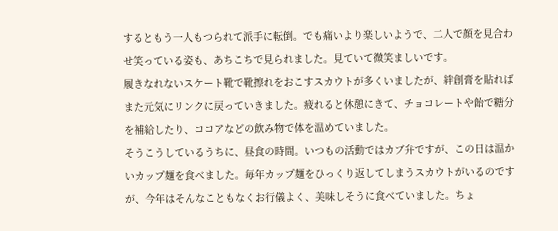するともう一人もつられて派手に転倒。でも痛いより楽しいようで、二人で顔を見合わせ笑っている姿も、あちこちで見られました。見ていて微笑ましいです。
履きなれないスケート靴で靴擦れをおこすスカウトが多くいましたが、絆創膏を貼ればまた元気にリンクに戻っていきました。疲れると休憩にきて、チョコレートや飴で糖分を補給したり、ココアなどの飲み物で体を温めていました。
そうこうしているうちに、昼食の時間。いつもの活動ではカブ弁ですが、この日は温かいカップ麺を食べました。毎年カップ麺をひっくり返してしまうスカウトがいるのですが、今年はそんなこともなくお行儀よく、美味しそうに食べていました。ちょ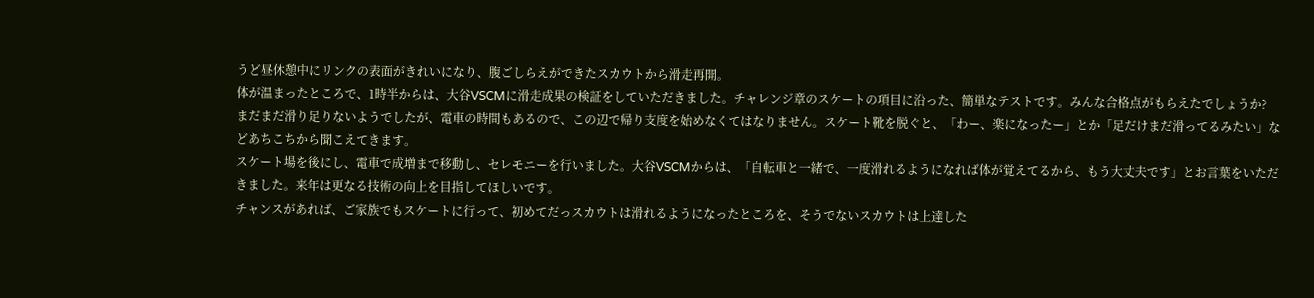うど昼休憩中にリンクの表面がきれいになり、腹ごしらえができたスカウトから滑走再開。
体が温まったところで、1時半からは、大谷VSCMに滑走成果の検証をしていただきました。チャレンジ章のスケートの項目に沿った、簡単なテストです。みんな合格点がもらえたでしょうか?
まだまだ滑り足りないようでしたが、電車の時間もあるので、この辺で帰り支度を始めなくてはなりません。スケート靴を脱ぐと、「わー、楽になったー」とか「足だけまだ滑ってるみたい」などあちこちから聞こえてきます。
スケート場を後にし、電車で成増まで移動し、セレモニーを行いました。大谷VSCMからは、「自転車と一緒で、一度滑れるようになれば体が覚えてるから、もう大丈夫です」とお言葉をいただきました。来年は更なる技術の向上を目指してほしいです。
チャンスがあれば、ご家族でもスケートに行って、初めてだっスカウトは滑れるようになったところを、そうでないスカウトは上達した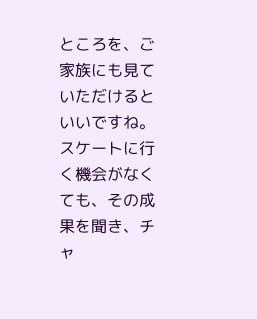ところを、ご家族にも見ていただけるといいですね。スケートに行く機会がなくても、その成果を聞き、チャ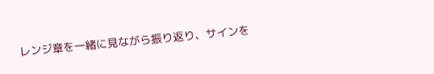レンジ章を一緒に見ながら振り返り、サインを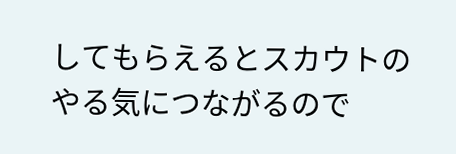してもらえるとスカウトのやる気につながるので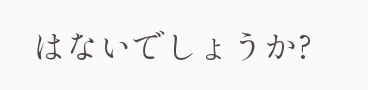はないでしょうか?